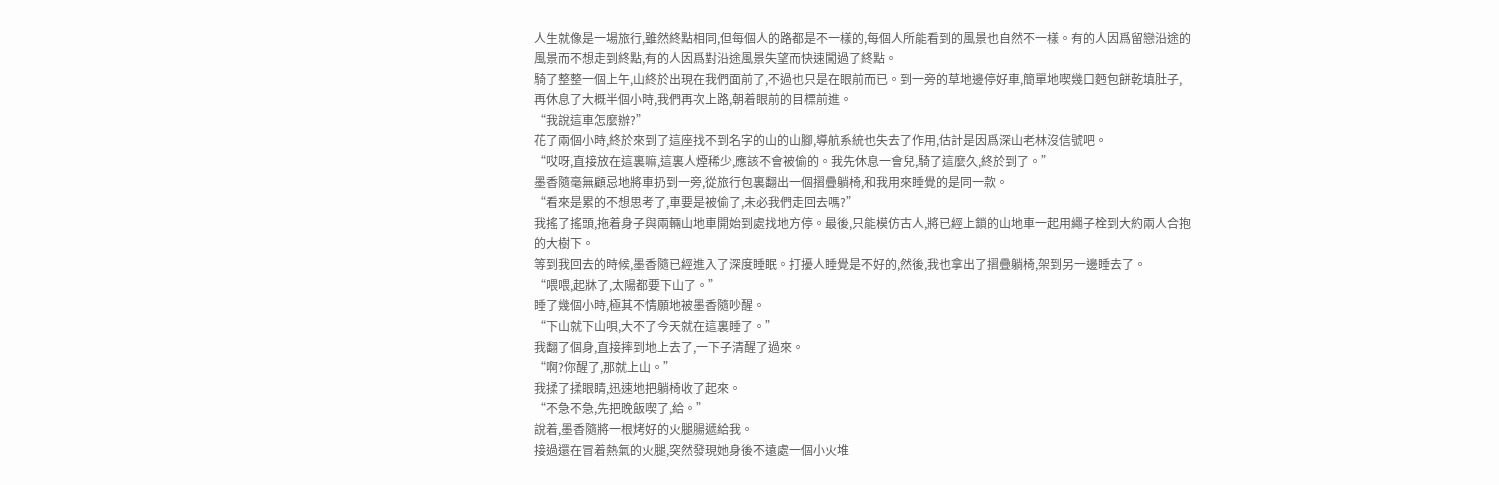人生就像是一場旅行,雖然終點相同,但每個人的路都是不一樣的,每個人所能看到的風景也自然不一樣。有的人因爲留戀沿途的風景而不想走到終點,有的人因爲對沿途風景失望而快速闖過了終點。
騎了整整一個上午,山終於出現在我們面前了,不過也只是在眼前而已。到一旁的草地邊停好車,簡單地喫幾口麪包餅乾填肚子,再休息了大概半個小時,我們再次上路,朝着眼前的目標前進。
“我說這車怎麼辦?”
花了兩個小時,終於來到了這座找不到名字的山的山腳,導航系統也失去了作用,估計是因爲深山老林沒信號吧。
“哎呀,直接放在這裏嘛,這裏人煙稀少,應該不會被偷的。我先休息一會兒,騎了這麼久,終於到了。”
墨香隨毫無顧忌地將車扔到一旁,從旅行包裏翻出一個摺疊躺椅,和我用來睡覺的是同一款。
“看來是累的不想思考了,車要是被偷了,未必我們走回去嗎?”
我搖了搖頭,拖着身子與兩輛山地車開始到處找地方停。最後,只能模仿古人,將已經上鎖的山地車一起用繩子栓到大約兩人合抱的大樹下。
等到我回去的時候,墨香隨已經進入了深度睡眠。打擾人睡覺是不好的,然後,我也拿出了摺疊躺椅,架到另一邊睡去了。
“喂喂,起牀了,太陽都要下山了。”
睡了幾個小時,極其不情願地被墨香隨吵醒。
“下山就下山唄,大不了今天就在這裏睡了。”
我翻了個身,直接摔到地上去了,一下子清醒了過來。
“啊?你醒了,那就上山。”
我揉了揉眼睛,迅速地把躺椅收了起來。
“不急不急,先把晚飯喫了,給。”
說着,墨香隨將一根烤好的火腿腸遞給我。
接過還在冒着熱氣的火腿,突然發現她身後不遠處一個小火堆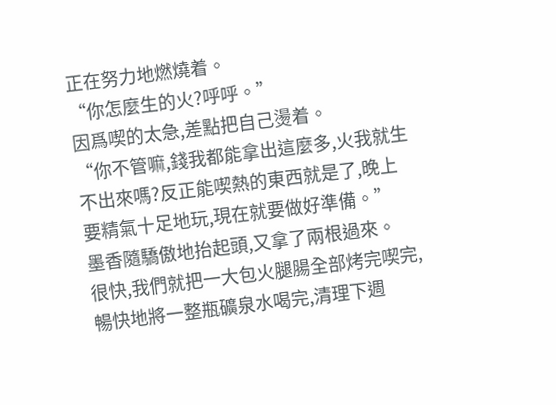正在努力地燃燒着。
“你怎麼生的火?呼呼。”
因爲喫的太急,差點把自己燙着。
“你不管嘛,錢我都能拿出這麼多,火我就生不出來嗎?反正能喫熱的東西就是了,晚上要精氣十足地玩,現在就要做好準備。”
墨香隨驕傲地抬起頭,又拿了兩根過來。
很快,我們就把一大包火腿腸全部烤完喫完,暢快地將一整瓶礦泉水喝完,清理下週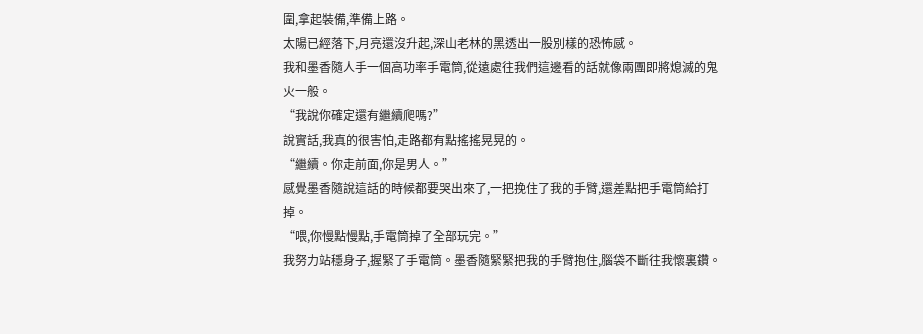圍,拿起裝備,準備上路。
太陽已經落下,月亮還沒升起,深山老林的黑透出一股別樣的恐怖感。
我和墨香隨人手一個高功率手電筒,從遠處往我們這邊看的話就像兩團即將熄滅的鬼火一般。
“我說你確定還有繼續爬嗎?”
說實話,我真的很害怕,走路都有點搖搖晃晃的。
“繼續。你走前面,你是男人。”
感覺墨香隨說這話的時候都要哭出來了,一把挽住了我的手臂,還差點把手電筒給打掉。
“喂,你慢點慢點,手電筒掉了全部玩完。”
我努力站穩身子,握緊了手電筒。墨香隨緊緊把我的手臂抱住,腦袋不斷往我懷裏鑽。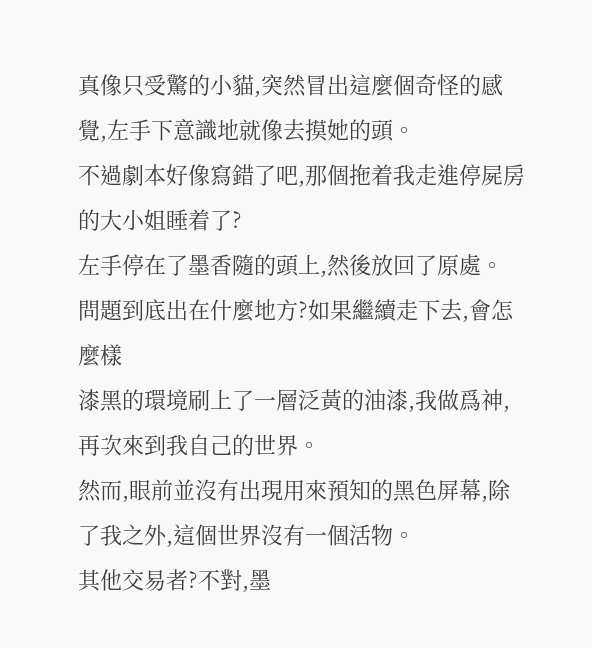真像只受驚的小貓,突然冒出這麼個奇怪的感覺,左手下意識地就像去摸她的頭。
不過劇本好像寫錯了吧,那個拖着我走進停屍房的大小姐睡着了?
左手停在了墨香隨的頭上,然後放回了原處。
問題到底出在什麼地方?如果繼續走下去,會怎麼樣
漆黑的環境刷上了一層泛黃的油漆,我做爲神,再次來到我自己的世界。
然而,眼前並沒有出現用來預知的黑色屏幕,除了我之外,這個世界沒有一個活物。
其他交易者?不對,墨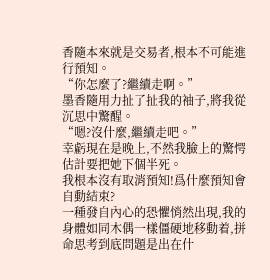香隨本來就是交易者,根本不可能進行預知。
“你怎麼了?繼續走啊。”
墨香隨用力扯了扯我的袖子,將我從沉思中驚醒。
“嗯?沒什麼,繼續走吧。”
幸虧現在是晚上,不然我臉上的驚愕估計要把她下個半死。
我根本沒有取消預知!爲什麼預知會自動結束?
一種發自內心的恐懼悄然出現,我的身體如同木偶一樣僵硬地移動着,拼命思考到底問題是出在什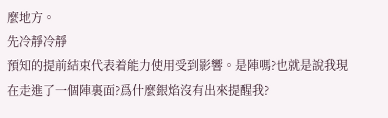麼地方。
先冷靜冷靜
預知的提前結束代表着能力使用受到影響。是陣嗎?也就是說我現在走進了一個陣裏面?爲什麼銀焰沒有出來提醒我?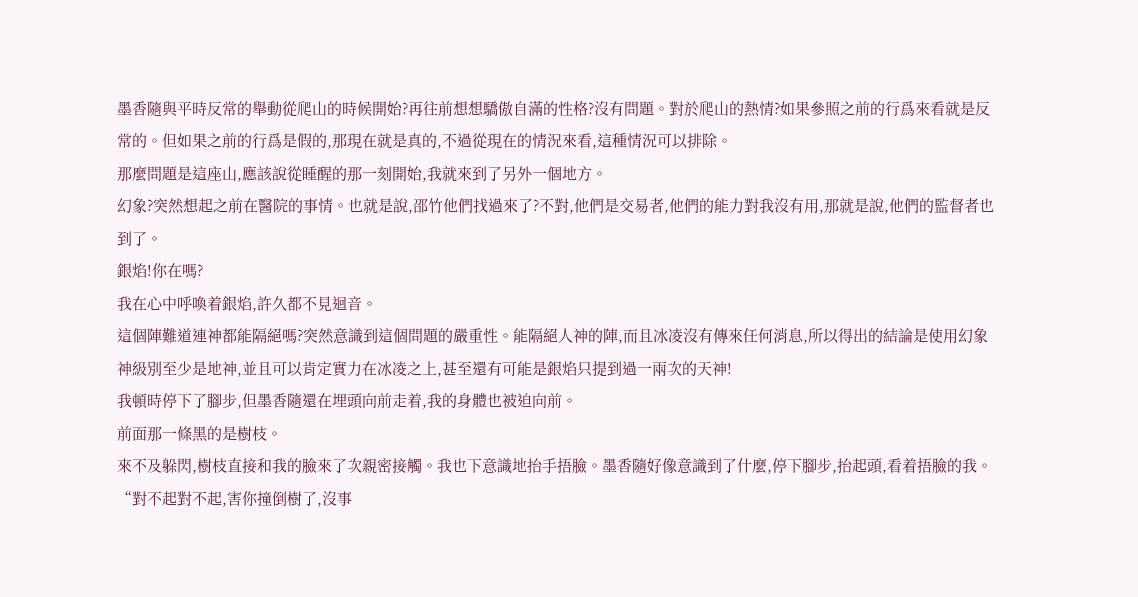墨香隨與平時反常的舉動從爬山的時候開始?再往前想想驕傲自滿的性格?沒有問題。對於爬山的熱情?如果參照之前的行爲來看就是反常的。但如果之前的行爲是假的,那現在就是真的,不過從現在的情況來看,這種情況可以排除。
那麼問題是這座山,應該說從睡醒的那一刻開始,我就來到了另外一個地方。
幻象?突然想起之前在醫院的事情。也就是說,邵竹他們找過來了?不對,他們是交易者,他們的能力對我沒有用,那就是說,他們的監督者也到了。
銀焰!你在嗎?
我在心中呼喚着銀焰,許久都不見迴音。
這個陣難道連神都能隔絕嗎?突然意識到這個問題的嚴重性。能隔絕人神的陣,而且冰凌沒有傳來任何消息,所以得出的結論是使用幻象神級別至少是地神,並且可以肯定實力在冰凌之上,甚至還有可能是銀焰只提到過一兩次的天神!
我頓時停下了腳步,但墨香隨還在埋頭向前走着,我的身體也被迫向前。
前面那一條黑的是樹枝。
來不及躲閃,樹枝直接和我的臉來了次親密接觸。我也下意識地抬手捂臉。墨香隨好像意識到了什麼,停下腳步,抬起頭,看着捂臉的我。
“對不起對不起,害你撞倒樹了,沒事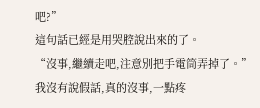吧?”
這句話已經是用哭腔說出來的了。
“沒事,繼續走吧,注意別把手電筒弄掉了。”
我沒有說假話,真的沒事,一點疼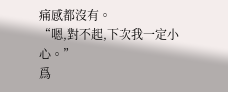痛感都沒有。
“嗯,對不起,下次我一定小心。”
爲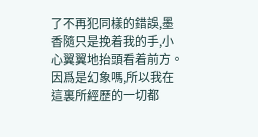了不再犯同樣的錯誤,墨香隨只是挽着我的手,小心翼翼地抬頭看着前方。
因爲是幻象嗎,所以我在這裏所經歷的一切都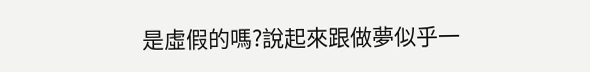是虛假的嗎?說起來跟做夢似乎一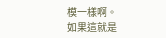模一樣啊。
如果這就是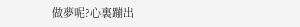做夢呢?心裏蹦出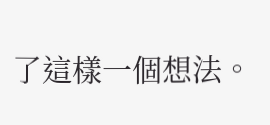了這樣一個想法。